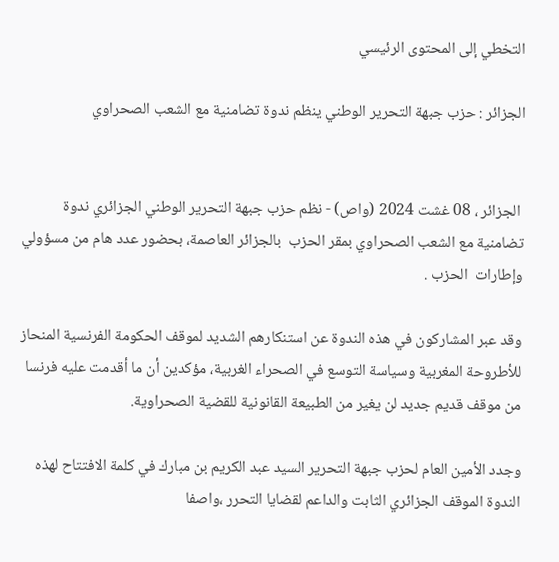التخطي إلى المحتوى الرئيسي

الجزائر : حزب جبهة التحرير الوطني ينظم ندوة تضامنية مع الشعب الصحراوي


 الجزائر ، 08 غشت 2024 (واص) - نظم حزب جبهة التحرير الوطني الجزائري ندوة  تضامنية مع الشعب الصحراوي بمقر الحزب  بالجزائر العاصمة، بحضور عدد هام من مسؤولي وإطارات  الحزب .

وقد عبر المشاركون في هذه الندوة عن استنكارهم الشديد لموقف الحكومة الفرنسية المنحاز للأطروحة المغربية وسياسة التوسع في الصحراء الغربية، مؤكدين أن ما أقدمت عليه فرنسا من موقف قديم جديد لن يغير من الطبيعة القانونية للقضية الصحراوية.

وجدد الأمين العام لحزب جبهة التحرير السيد عبد الكريم بن مبارك في كلمة الافتتاح لهذه الندوة الموقف الجزائري الثابت والداعم لقضايا التحرر ،واصفا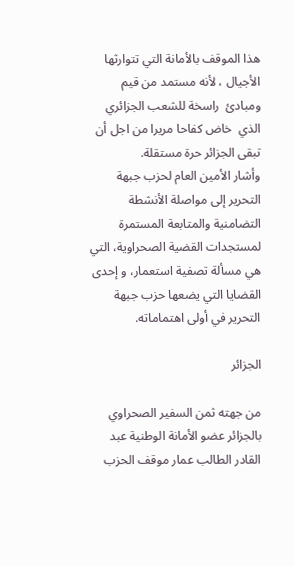هذا الموقف بالأمانة التي تتوارثها الأجيال ، لأنه مستمد من قيم ومبادئ  راسخة للشعب الجزائري الذي  خاض كفاحا مريرا من اجل أن تبقى الجزائر حرة مستقلة.
وأشار الأمين العام لحزب جبهة التحرير إلى مواصلة الأنشطة التضامنية والمتابعة المستمرة لمستجدات القضية الصحراوية، التي هي مسألة تصفية استعمار، و إحدى القضايا التي يضعها حزب جبهة التحرير في أولى اهتماماته.

الجزائر

من جهته ثمن السفير الصحراوي  بالجزائر عضو الأمانة الوطنية عبد القادر الطالب عمار موقف الحزب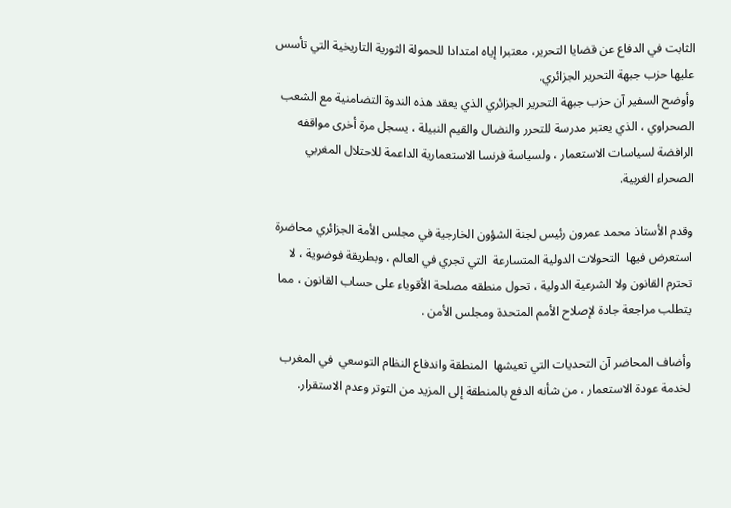الثابت في الدفاع عن قضايا التحرير، معتبرا إياه امتدادا للحمولة الثورية التاريخية التي تأسس عليها حزب جبهة التحرير الجزائري.
وأوضح السفير آن حزب جبهة التحرير الجزائري الذي يعقد هذه الندوة التضامنية مع الشعب الصحراوي ، الذي يعتبر مدرسة للتحرر والنضال والقيم النبيلة ، يسجل مرة أخرى مواقفه الرافضة لسياسات الاستعمار ، ولسياسة فرنسا الاستعمارية الداعمة للاحتلال المغربي الصحراء الغربية.

وقدم الأستاذ محمد عمرون رئيس لجنة الشؤون الخارجية في مجلس الأمة الجزائري محاضرة استعرض فيها  التحولات الدولية المتسارعة  التي تجري في العالم ، وبطريقة فوضوية ، لا تحترم القانون ولا الشرعية الدولية ، تحول منطقه مصلحة الأقوياء على حساب القانون ، مما يتطلب مراجعة جادة لإصلاح الأمم المتحدة ومجلس الأمن .

وأضاف المحاضر آن التحديات التي تعيشها  المنطقة واندفاع النظام التوسعي  في المغرب لخدمة عودة الاستعمار ، من شأنه الدفع بالمنطقة إلى المزيد من التوتر وعدم الاستقرار.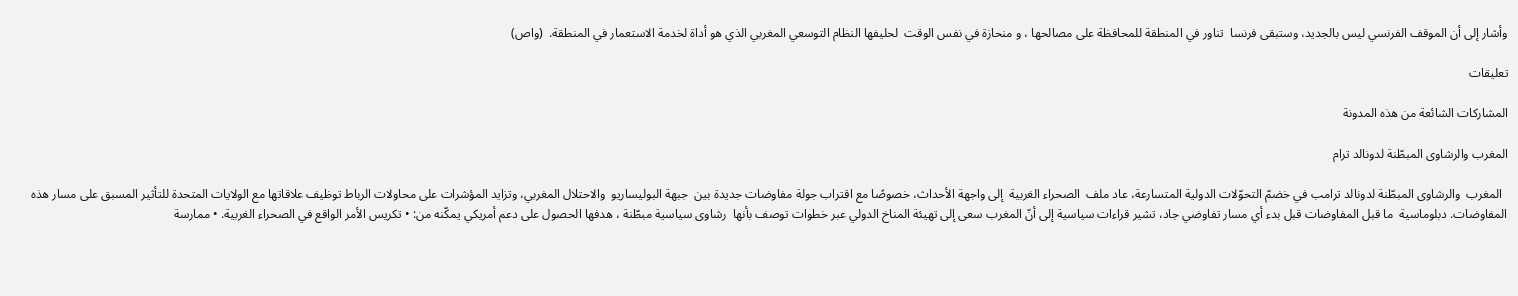وأشار إلى أن الموقف الفرنسي ليس بالجديد، وستبقى فرنسا  تناور في المنطقة للمحافظة على مصالحها ، و منحازة في نفس الوقت  لحليفها النظام التوسعي المغربي الذي هو أداة لخدمة الاستعمار في المنطقة.  (واص)

تعليقات

المشاركات الشائعة من هذه المدونة

المغرب والرشاوى المبطّنة لدونالد ترام

  المغرب  والرشاوى المبطّنة لدونالد ترامب في خضمّ التحوّلات الدولية المتسارعة، عاد ملف  الصحراء الغربية  إلى واجهة الأحداث، خصوصًا مع اقتراب جولة مفاوضات جديدة بين  جبهة البوليساريو  والاحتلال المغربي، وتزايد المؤشرات على محاولات الرباط توظيف علاقاتها مع الولايات المتحدة للتأثير المسبق على مسار هذه المفاوضات. دبلوماسية  ما قبل المفاوضات قبل بدء أي مسار تفاوضي جاد، تشير قراءات سياسية إلى أنّ المغرب سعى إلى تهيئة المناخ الدولي عبر خطوات توصف بأنها  رشاوى سياسية مبطّنة ، هدفها الحصول على دعم أمريكي يمكّنه من: • تكريس الأمر الواقع في الصحراء الغربية. • ممارسة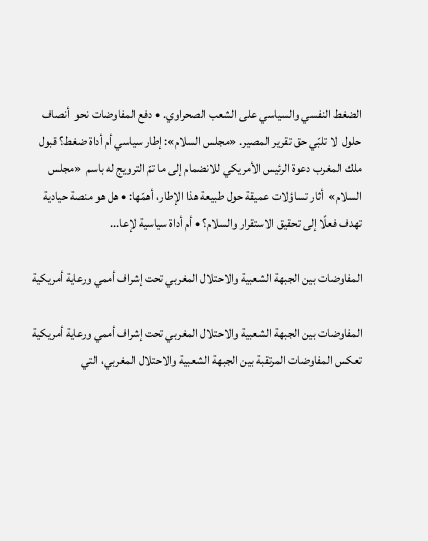الضغط النفسي والسياسي على الشعب الصحراوي. • دفع المفاوضات نحو  أنصاف حلول  لا تلبّي حق تقرير المصير. «مجلس السلام»: إطار سياسي أم أداة ضغط؟ قبول ملك المغرب دعوة الرئيس الأمريكي للانضمام إلى ما تمّ الترويج له باسم  «مجلس السلام»  أثار تساؤلات عميقة حول طبيعة هذا الإطار، أهمّها: • هل هو منصة حيادية تهدف فعلًا إلى تحقيق الاستقرار والسلام؟ • أم أداة سياسية لإعا...

المفاوضات بين الجبهة الشعبية والاحتلال المغربي تحت إشراف أممي ورعاية أمريكية

المفاوضات بين الجبهة الشعبية والاحتلال المغربي تحت إشراف أممي ورعاية أمريكية تعكس المفاوضات المرتقبة بين الجبهة الشعبية والاحتلال المغربي، التي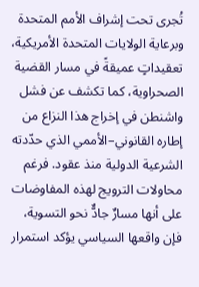تُجرى تحت إشراف الأمم المتحدة وبرعاية الولايات المتحدة الأمريكية، تعقيداتٍ عميقةً في مسار القضية الصحراوية، كما تكشف عن فشل واشنطن في إخراج هذا النزاع من إطاره القانوني–الأممي الذي حدّدته الشرعية الدولية منذ عقود. فرغم محاولات الترويج لهذه المفاوضات على أنها مسارٌ جادٌّ نحو التسوية، فإن واقعها السياسي يؤكد استمرار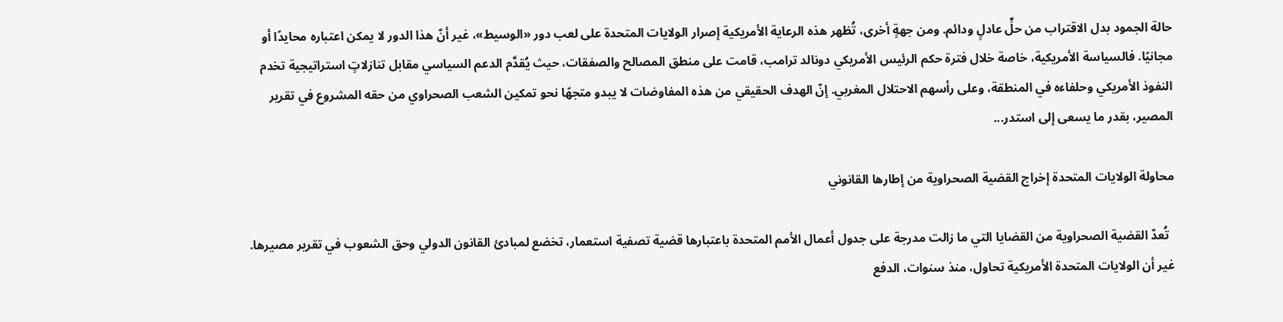حالة الجمود بدل الاقتراب من حلٍّ عادلٍ ودائم. ومن جهةٍ أخرى، تُظهر هذه الرعاية الأمريكية إصرار الولايات المتحدة على لعب دور «الوسيط»، غير أنّ هذا الدور لا يمكن اعتباره محايدًا أو مجانيًا. فالسياسة الأمريكية، خاصة خلال فترة حكم الرئيس الأمريكي دونالد ترامب، قامت على منطق المصالح والصفقات، حيث يُقدَّم الدعم السياسي مقابل تنازلاتٍ استراتيجية تخدم النفوذ الأمريكي وحلفاءه في المنطقة، وعلى رأسهم الاحتلال المغربي. إنّ الهدف الحقيقي من هذه المفاوضات لا يبدو متجهًا نحو تمكين الشعب الصحراوي من حقه المشروع في تقرير المصير، بقدر ما يسعى إلى استدر...

محاولة الولايات المتحدة إخراج القضية الصحراوية من إطارها القانوني

  تُعدّ القضية الصحراوية من القضايا التي ما زالت مدرجة على جدول أعمال الأمم المتحدة باعتبارها قضية تصفية استعمار، تخضع لمبادئ القانون الدولي وحق الشعوب في تقرير مصيرها. غير أن الولايات المتحدة الأمريكية تحاول، منذ سنوات، الدفع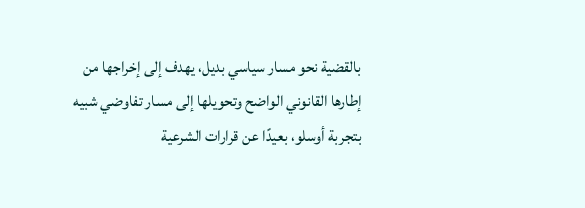بالقضية نحو مسار سياسي بديل، يهدف إلى إخراجها من إطارها القانوني الواضح وتحويلها إلى مسار تفاوضي شبيه بتجربة أوسلو، بعيدًا عن قرارات الشرعية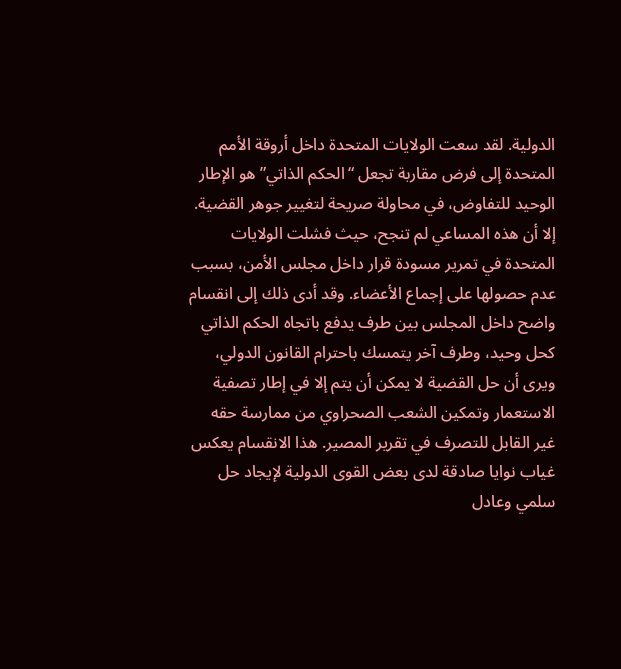الدولية. لقد سعت الولايات المتحدة داخل أروقة الأمم المتحدة إلى فرض مقاربة تجعل “الحكم الذاتي” هو الإطار الوحيد للتفاوض، في محاولة صريحة لتغيير جوهر القضية. إلا أن هذه المساعي لم تنجح، حيث فشلت الولايات المتحدة في تمرير مسودة قرار داخل مجلس الأمن، بسبب عدم حصولها على إجماع الأعضاء. وقد أدى ذلك إلى انقسام واضح داخل المجلس بين طرف يدفع باتجاه الحكم الذاتي كحل وحيد، وطرف آخر يتمسك باحترام القانون الدولي، ويرى أن حل القضية لا يمكن أن يتم إلا في إطار تصفية الاستعمار وتمكين الشعب الصحراوي من ممارسة حقه غير القابل للتصرف في تقرير المصير. هذا الانقسام يعكس غياب نوايا صادقة لدى بعض القوى الدولية لإيجاد حل سلمي وعادل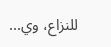للنزاع، وي...